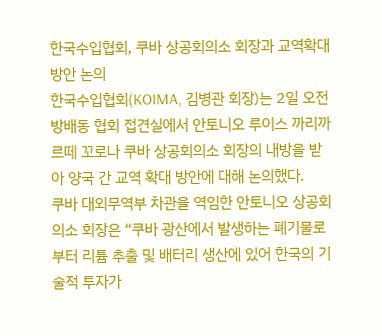한국수입협회, 쿠바 상공회의소 회장과 교역확대 방안 논의
한국수입협회(KOIMA, 김병관 회장)는 2일 오전 방배동 협회 접견실에서 안토니오 루이스 까리까르떼 꼬로나 쿠바 상공회의소 회장의 내방을 받아 양국 간 교역 확대 방안에 대해 논의했다.
쿠바 대외무역부 차관을 역임한 안토니오 상공회의소 회장은 “쿠바 광산에서 발생하는 폐기물로부터 리튬 추출 및 배터리 생산에 있어 한국의 기술적 투자가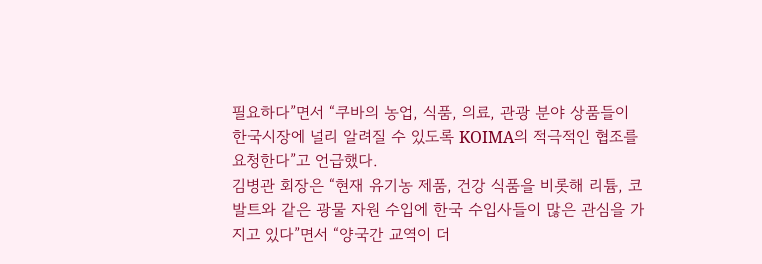필요하다”면서 “쿠바의 농업, 식품, 의료, 관광 분야 상품들이 한국시장에 널리 알려질 수 있도록 KOIMA의 적극적인 협조를 요청한다”고 언급했다.
김병관 회장은 “현재 유기농 제품, 건강 식품을 비롯해 리튬, 코발트와 같은 광물 자원 수입에 한국 수입사들이 많은 관심을 가지고 있다”면서 “양국간 교역이 더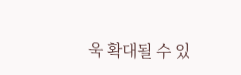욱 확대될 수 있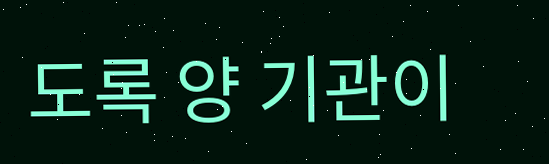도록 양 기관이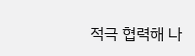적극 협력해 나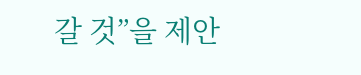갈 것”을 제안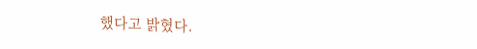했다고 밝혔다.